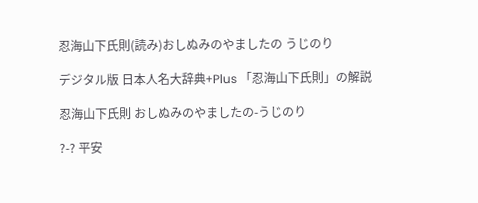忍海山下氏則(読み)おしぬみのやましたの うじのり

デジタル版 日本人名大辞典+Plus 「忍海山下氏則」の解説

忍海山下氏則 おしぬみのやましたの-うじのり

?-? 平安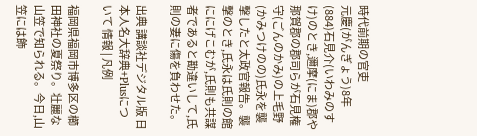時代前期の官吏
元慶(がんぎょう)8年(884)石見介(いわみのすけ)のとき,邇摩(にま)郡や那賀郡の郡司らが石見権守(ごんのかみ)の上毛野(かみつけのの)氏永を襲撃したと太政官報告。襲撃のとき,氏永は氏則の館ににげこむが,氏則も共謀者であると勘違いして,氏則の妻に傷を負わせた。

出典 講談社デジタル版 日本人名大辞典+Plusについて 情報 | 凡例

福岡県福岡市博多区の櫛田神社の夏祭り。壮麗な山笠で知られる。今日,山笠には飾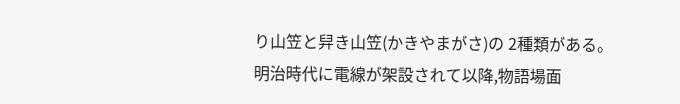り山笠と舁き山笠(かきやまがさ)の 2種類がある。明治時代に電線が架設されて以降,物語場面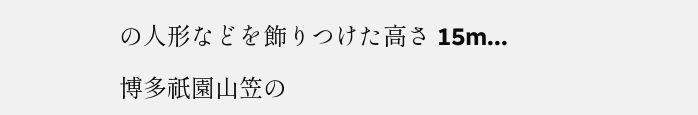の人形などを飾りつけた高さ 15m...

博多祇園山笠の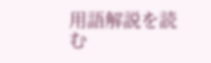用語解説を読む